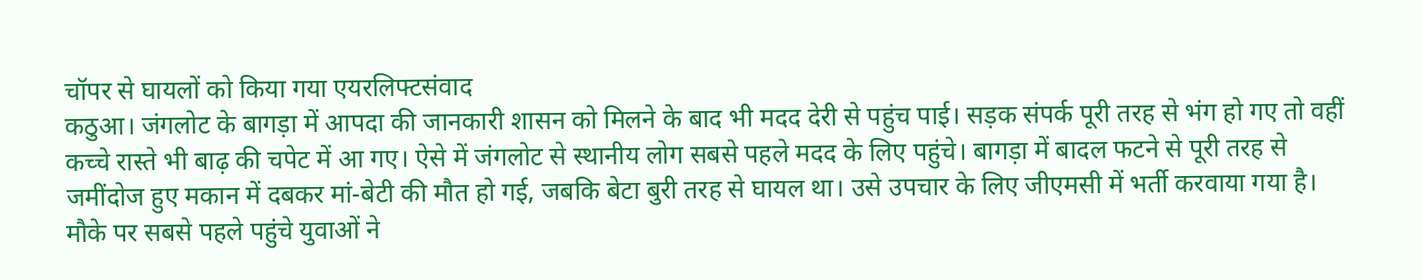चॉपर से घायलों को किया गया एयरलिफ्टसंवाद
कठुआ। जंगलोट के बागड़ा में आपदा की जानकारी शासन को मिलने के बाद भी मदद देरी से पहुंच पाई। सड़क संपर्क पूरी तरह से भंग हो गए तो वहीं कच्चे रास्ते भी बाढ़ की चपेट में आ गए। ऐसे में जंगलोट से स्थानीय लोग सबसे पहले मदद के लिए पहुंचे। बागड़ा में बादल फटने से पूरी तरह से जमींदोज हुए मकान में दबकर मां-बेटी की मौत हो गई, जबकि बेटा बुरी तरह से घायल था। उसे उपचार के लिए जीएमसी में भर्ती करवाया गया है।
मौके पर सबसे पहले पहुंचे युवाओं ने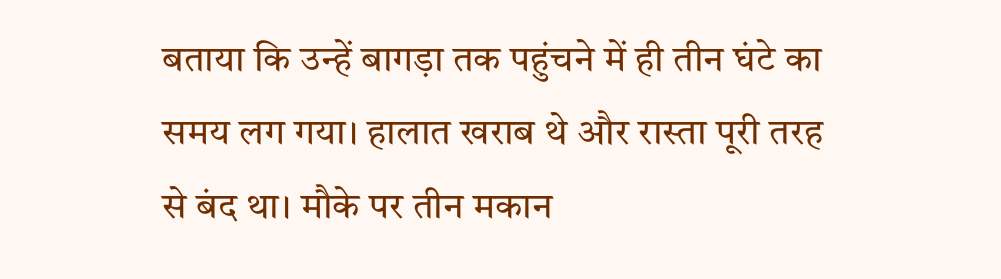बताया कि उन्हें बागड़ा तक पहुंचने में ही तीन घंटे का समय लग गया। हालात खराब थे और रास्ता पूरी तरह से बंद था। मौके पर तीन मकान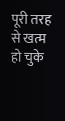पूरी तरह से खत्म हो चुके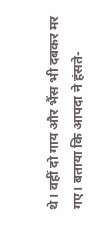थे। वहीं दो गाय और भैंस भी दबकर मर गए। बताया कि आपदा ने हंसते-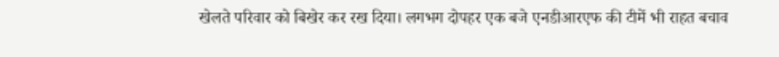खेलते परिवार को बिखेर कर रख दिया। लगभग दोपहर एक बजे एनडीआरएफ की टीमें भी राहत बचाव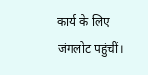कार्य के लिए जंगलोट पहुंचीं।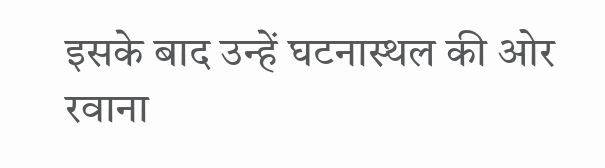इसके बाद उन्हें घटनास्थल की ओर रवाना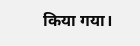किया गया।